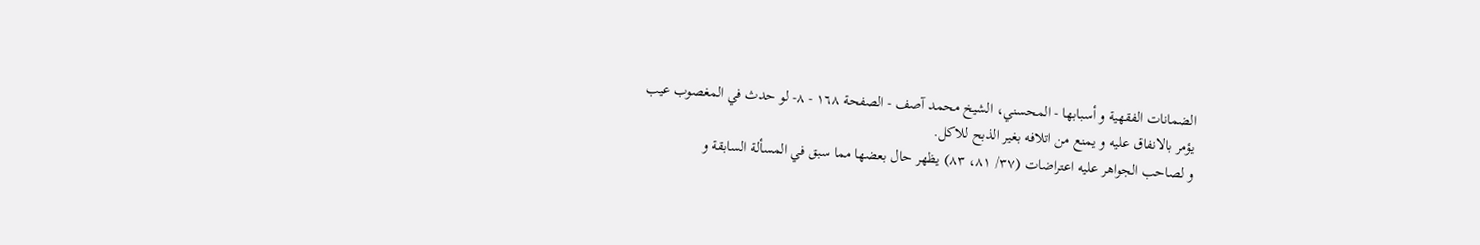الضمانات الفقهية و أسبابها - المحسني، الشيخ محمد آصف - الصفحة ١٦٨ - ٨- لو حدث في المغصوب عيب
يؤمر بالانفاق عليه و يمنع من اتلافه بغير الذبح للاكل.
و لصاحب الجواهر عليه اعتراضات (٣٧/ ٨١، ٨٣) يظهر حال بعضها مما سبق في المسألة السابقة و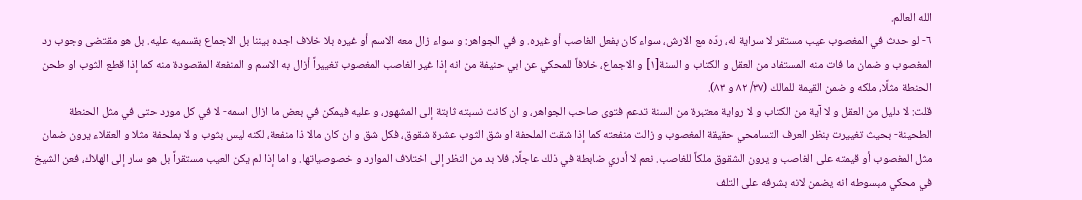الله العالم.
٦- لو حدث في المغصوب عيب مستقر لا سراية له، ردّه مع الارش، سواء كان بفعل الغاصب أو غيره. و في الجواهر: و سواء زال معه الاسم أو غيره بلا خلاف اجده بيننا بل الاجماع بقسميه عليه. بل هو مقتضى وجوب رد المغصوب و ضمان ما فات منه المستفاد من العقل و الكتاب و السنة[١] و الاجماع، خلافاً للمحكي عن ابي حنيفة من انه إذا غير الغاصب المغصوب تغييراً أزال به الاسم و المنفعة المقصودة منه كما إذا قطع الثوب او طحن الحنطة مثلًا، ملكه و ضمن القيمة للمالك (٣٧/ ٨٢ و ٨٣).
قلت: لا دليل من العقل و لا آية من الكتاب و لا رواية معتبرة من السنة تدعم فتوى صاحب الجواهر، و ان كانت نسبته ثابتة إلى المشهور، و عليه فيمكن في بعض ما ازال اسمه- لا في كل مورد حتى في مثل الحنطة الطحينة- بحيث تغييرت بنظر العرف التسامحي حقيقة المغصوب و زالت منفعته كما إذا شقت الملحفة او شق الثوب عشرة شقوق، فكل شق و ان كان مالا ذا منفعة، لكنه ليس بثوب و لا بملحفة مثلا و العقلاء يرون ضمان مثل المغصوب أو قيمته على الغاصب و يرون الشقوق ملكاً للغاصب. نعم لا أدري ضابطة في ذلك عاجلًا، فلا بد من النظر إلى اختلاف الموارد و خصوصياتها. و اما إذا لم يكن العيب مستقراً بل هو سار إلى الهلاك، فعن الشيخ في محكي مبسوطه انه يضمن لانه بشرفه على التلف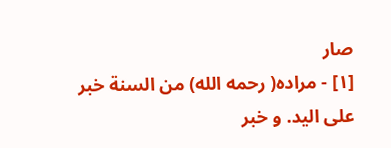صار
[١] - مراده( رحمه الله) من السنة خبر على اليد. و خبر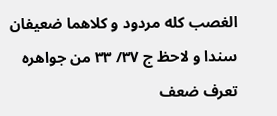الغصب كله مردود و كلاهما ضعيفان سندا و لاحظ ج ٣٧/ ٣٣ من جواهره تعرف ضعف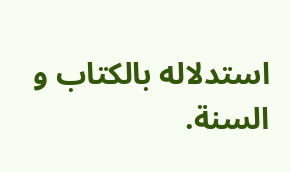استدلاله بالكتاب و السنة.